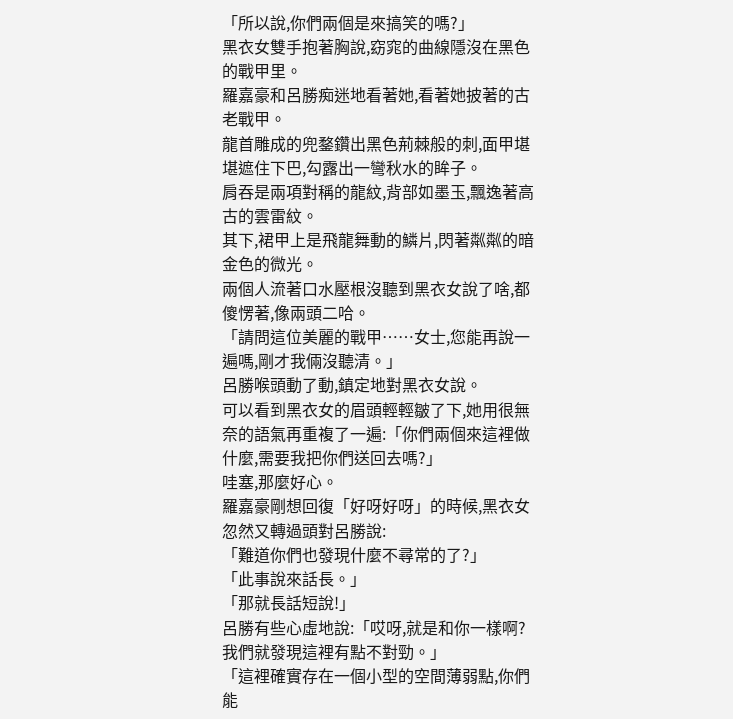「所以說,你們兩個是來搞笑的嗎?」
黑衣女雙手抱著胸說,窈窕的曲線隱沒在黑色的戰甲里。
羅嘉豪和呂勝痴迷地看著她,看著她披著的古老戰甲。
龍首雕成的兜鍪鑽出黑色荊棘般的刺,面甲堪堪遮住下巴,勾露出一彎秋水的眸子。
肩吞是兩項對稱的龍紋,背部如墨玉,飄逸著高古的雲雷紋。
其下,裙甲上是飛龍舞動的鱗片,閃著粼粼的暗金色的微光。
兩個人流著口水壓根沒聽到黑衣女說了啥,都傻愣著,像兩頭二哈。
「請問這位美麗的戰甲……女士,您能再說一遍嗎,剛才我倆沒聽清。」
呂勝喉頭動了動,鎮定地對黑衣女說。
可以看到黑衣女的眉頭輕輕皺了下,她用很無奈的語氣再重複了一遍:「你們兩個來這裡做什麼,需要我把你們送回去嗎?」
哇塞,那麼好心。
羅嘉豪剛想回復「好呀好呀」的時候,黑衣女忽然又轉過頭對呂勝說:
「難道你們也發現什麼不尋常的了?」
「此事說來話長。」
「那就長話短說!」
呂勝有些心虛地說:「哎呀,就是和你一樣啊?我們就發現這裡有點不對勁。」
「這裡確實存在一個小型的空間薄弱點,你們能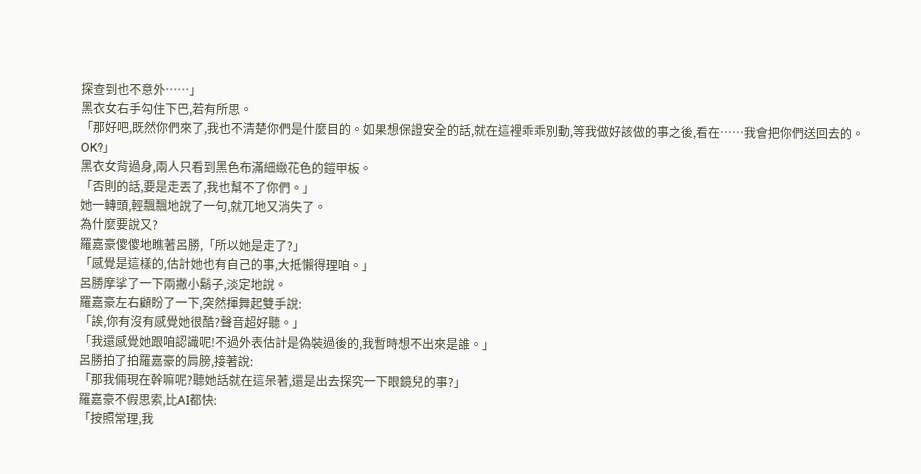探查到也不意外……」
黑衣女右手勾住下巴,若有所思。
「那好吧,既然你們來了,我也不清楚你們是什麼目的。如果想保證安全的話,就在這裡乖乖別動,等我做好該做的事之後,看在……我會把你們送回去的。OK?」
黑衣女背過身,兩人只看到黑色布滿細緻花色的鎧甲板。
「否則的話,要是走丟了,我也幫不了你們。」
她一轉頭,輕飄飄地說了一句,就兀地又消失了。
為什麼要說又?
羅嘉豪傻傻地瞧著呂勝,「所以她是走了?」
「感覺是這樣的,估計她也有自己的事,大抵懶得理咱。」
呂勝摩挲了一下兩撇小鬍子,淡定地說。
羅嘉豪左右顧盼了一下,突然揮舞起雙手說:
「誒,你有沒有感覺她很酷?聲音超好聽。」
「我還感覺她跟咱認識呢!不過外表估計是偽裝過後的,我暫時想不出來是誰。」
呂勝拍了拍羅嘉豪的肩膀,接著說:
「那我倆現在幹嘛呢?聽她話就在這呆著,還是出去探究一下眼鏡兒的事?」
羅嘉豪不假思索,比AI都快:
「按照常理,我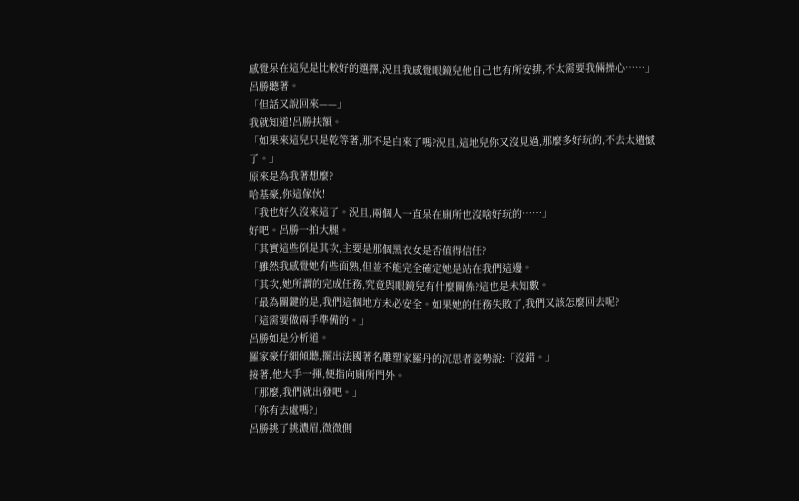感覺呆在這兒是比較好的選擇,況且我感覺眼鏡兒他自己也有所安排,不太需要我倆操心……」
呂勝聽著。
「但話又說回來——」
我就知道!呂勝扶額。
「如果來這兒只是乾等著,那不是白來了嗎?況且,這地兒你又沒見過,那麼多好玩的,不去太遺憾了。」
原來是為我著想麼?
哈基豪,你這傢伙!
「我也好久沒來這了。況且,兩個人一直呆在廁所也沒啥好玩的……」
好吧。呂勝一拍大腿。
「其實這些倒是其次,主要是那個黑衣女是否值得信任?
「雖然我感覺她有些面熟,但並不能完全確定她是站在我們這邊。
「其次,她所謂的完成任務,究竟與眼鏡兒有什麼關係?這也是未知數。
「最為關鍵的是,我們這個地方未必安全。如果她的任務失敗了,我們又該怎麼回去呢?
「這需要做兩手準備的。」
呂勝如是分析道。
羅家豪仔細傾聽,擺出法國著名雕塑家羅丹的沉思者姿勢說:「沒錯。」
接著,他大手一揮,便指向廁所門外。
「那麼,我們就出發吧。」
「你有去處嗎?」
呂勝挑了挑濃眉,微微側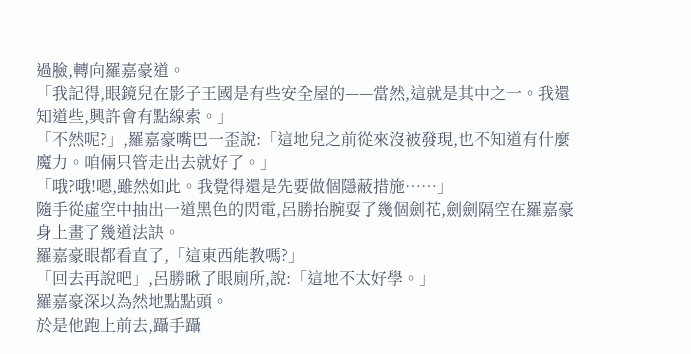過臉,轉向羅嘉豪道。
「我記得,眼鏡兒在影子王國是有些安全屋的——當然,這就是其中之一。我還知道些,興許會有點線索。」
「不然呢?」,羅嘉豪嘴巴一歪說:「這地兒之前從來沒被發現,也不知道有什麼魔力。咱倆只管走出去就好了。」
「哦?哦!嗯,雖然如此。我覺得還是先要做個隱蔽措施……」
隨手從虛空中抽出一道黑色的閃電,呂勝抬腕耍了幾個劍花,劍劍隔空在羅嘉豪身上畫了幾道法訣。
羅嘉豪眼都看直了,「這東西能教嗎?」
「回去再說吧」,呂勝瞅了眼廁所,說:「這地不太好學。」
羅嘉豪深以為然地點點頭。
於是他跑上前去,躡手躡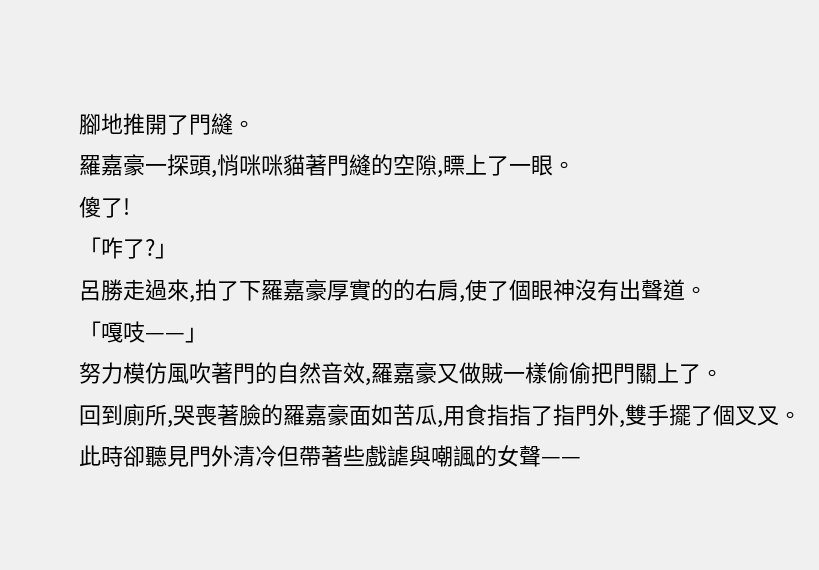腳地推開了門縫。
羅嘉豪一探頭,悄咪咪貓著門縫的空隙,瞟上了一眼。
傻了!
「咋了?」
呂勝走過來,拍了下羅嘉豪厚實的的右肩,使了個眼神沒有出聲道。
「嘎吱——」
努力模仿風吹著門的自然音效,羅嘉豪又做賊一樣偷偷把門關上了。
回到廁所,哭喪著臉的羅嘉豪面如苦瓜,用食指指了指門外,雙手擺了個叉叉。
此時卻聽見門外清冷但帶著些戲謔與嘲諷的女聲——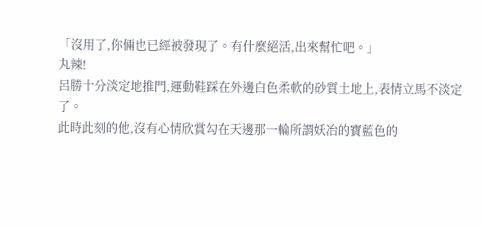「沒用了,你倆也已經被發現了。有什麼絕活,出來幫忙吧。」
丸辣!
呂勝十分淡定地推門,運動鞋踩在外邊白色柔軟的砂質土地上,表情立馬不淡定了。
此時此刻的他,沒有心情欣賞勾在天邊那一輪所謂妖冶的寶藍色的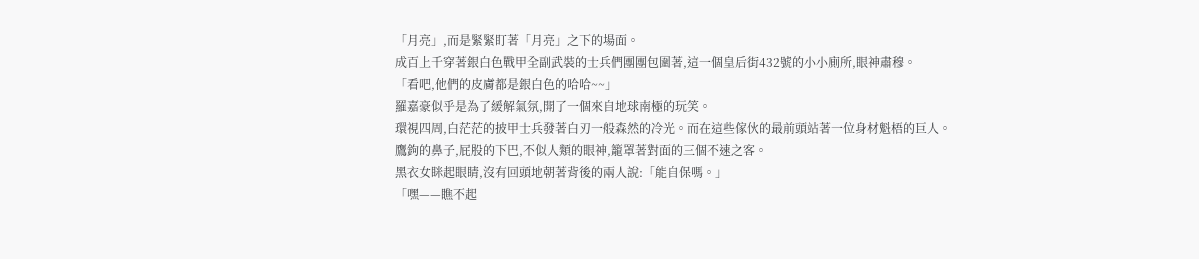「月亮」,而是緊緊盯著「月亮」之下的場面。
成百上千穿著銀白色戰甲全副武裝的士兵們團團包圍著,這一個皇后街432號的小小廁所,眼神肅穆。
「看吧,他們的皮膚都是銀白色的哈哈~~」
羅嘉豪似乎是為了緩解氣氛,開了一個來自地球南極的玩笑。
環視四周,白茫茫的披甲士兵發著白刃一般森然的冷光。而在這些傢伙的最前頭站著一位身材魁梧的巨人。
鷹鉤的鼻子,屁股的下巴,不似人類的眼神,籠罩著對面的三個不速之客。
黑衣女眯起眼睛,沒有回頭地朝著背後的兩人說:「能自保嗎。」
「嘿——瞧不起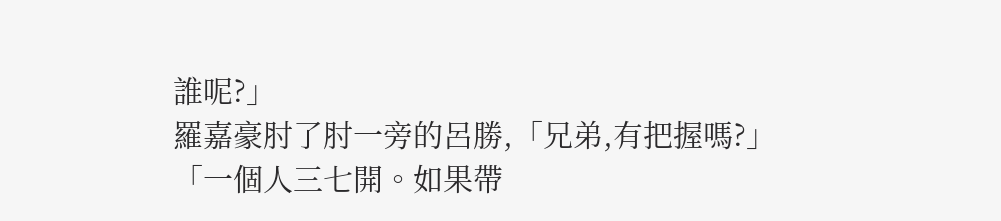誰呢?」
羅嘉豪肘了肘一旁的呂勝,「兄弟,有把握嗎?」
「一個人三七開。如果帶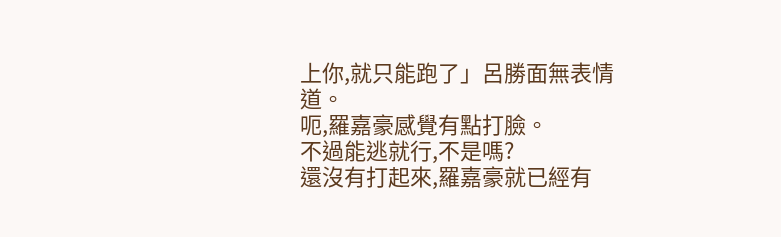上你,就只能跑了」呂勝面無表情道。
呃,羅嘉豪感覺有點打臉。
不過能逃就行,不是嗎?
還沒有打起來,羅嘉豪就已經有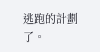逃跑的計劃了。